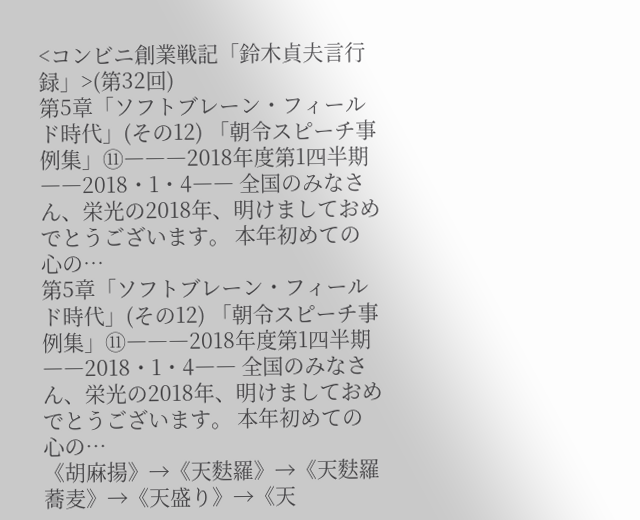<コンビニ創業戦記「鈴木貞夫言行録」>(第32回)
第5章「ソフトブレーン・フィールド時代」(その12) 「朝令スピーチ事例集」⑪―――2018年度第1四半期 ――2018・1・4―― 全国のみなさん、栄光の2018年、明けましておめでとうございます。 本年初めての 心の…
第5章「ソフトブレーン・フィールド時代」(その12) 「朝令スピーチ事例集」⑪―――2018年度第1四半期 ――2018・1・4―― 全国のみなさん、栄光の2018年、明けましておめでとうございます。 本年初めての 心の…
《胡麻揚》→《天麩羅》→《天麩羅蕎麦》→《天盛り》→《天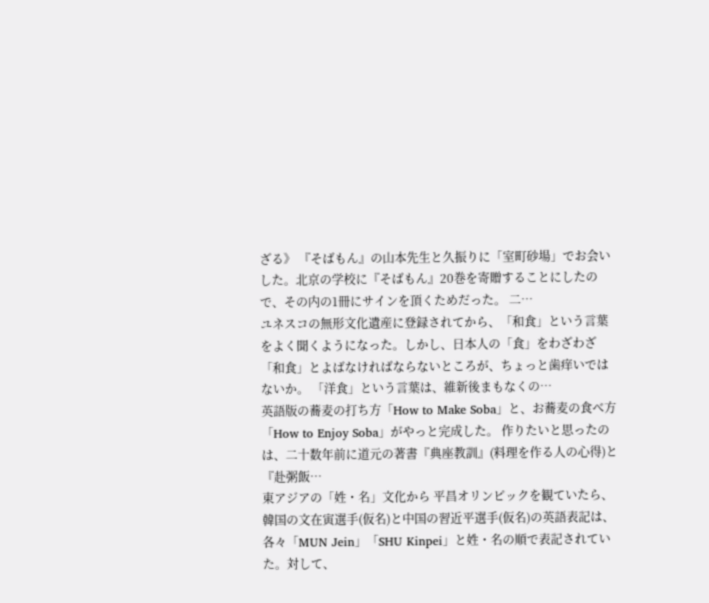ざる》 『そばもん』の山本先生と久振りに「室町砂場」でお会いした。北京の学校に『そばもん』20巻を寄贈することにしたので、その内の1冊にサインを頂くためだった。 二…
ユネスコの無形文化遺産に登録されてから、「和食」という言葉をよく聞くようになった。しかし、日本人の「食」をわざわざ「和食」とよばなければならないところが、ちょっと歯痒いではないか。 「洋食」という言葉は、維新後まもなくの…
英語版の蕎麦の打ち方「How to Make Soba」と、お蕎麦の食べ方「How to Enjoy Soba」がやっと完成した。 作りたいと思ったのは、二十数年前に道元の著書『典座教訓』(料理を作る人の心得)と『赴粥飯…
東アジアの「姓・名」文化から 平昌オリンピックを観ていたら、韓国の文在寅選手(仮名)と中国の習近平選手(仮名)の英語表記は、各々「MUN Jein」「SHU Kinpei」と姓・名の順で表記されていた。対して、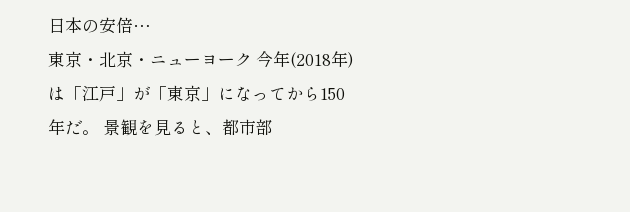日本の安倍…
東京・北京・ニューヨーク 今年(2018年)は「江戸」が「東京」になってから150年だ。 景観を見ると、都市部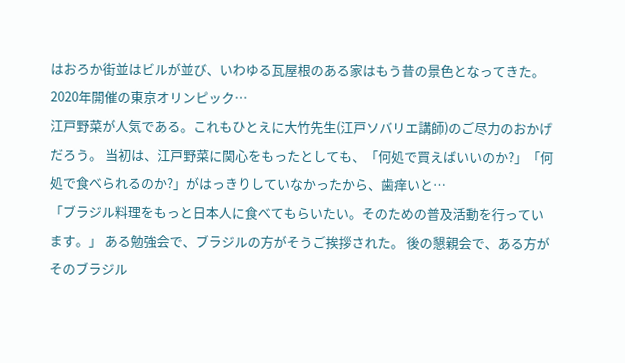はおろか街並はビルが並び、いわゆる瓦屋根のある家はもう昔の景色となってきた。 2020年開催の東京オリンピック…
江戸野菜が人気である。これもひとえに大竹先生(江戸ソバリエ講師)のご尽力のおかげだろう。 当初は、江戸野菜に関心をもったとしても、「何処で買えばいいのか?」「何処で食べられるのか?」がはっきりしていなかったから、歯痒いと…
「ブラジル料理をもっと日本人に食べてもらいたい。そのための普及活動を行っています。」 ある勉強会で、ブラジルの方がそうご挨拶された。 後の懇親会で、ある方がそのブラジル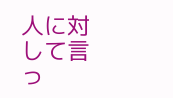人に対して言っ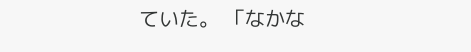ていた。 「なかな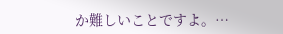か難しいことですよ。…